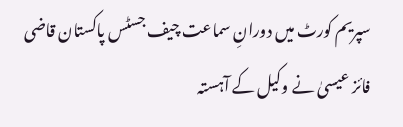سپریم کورٹ میں دورانِ سماعت چیف جسٹس پاکستان قاضی فائز عیسیٰ نے وکیل کے آہستہ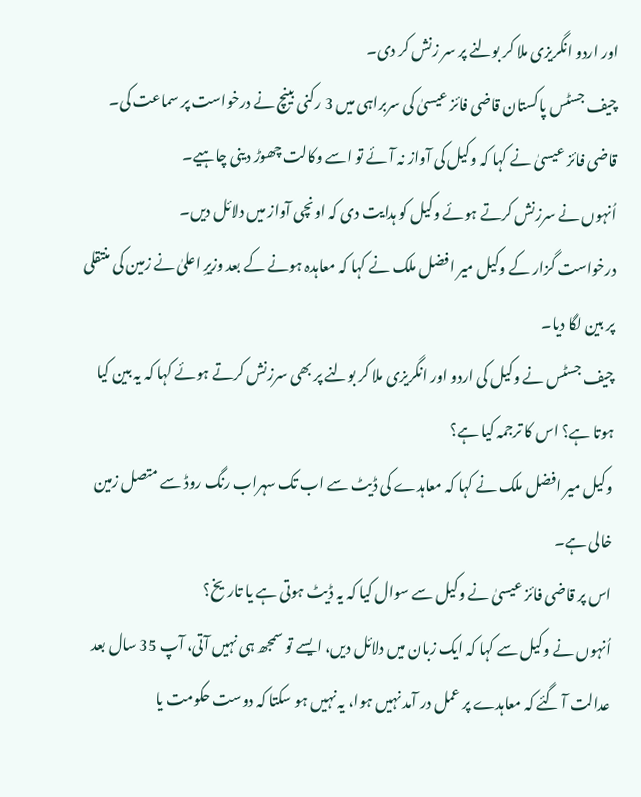اور اردو انگریزی ملا کر بولنے پر سر زنش کر دی۔
چیف جسٹس پاکستان قاضی فائز عیسیٰ کی سربراہی میں 3 رکنی بینچ نے درخواست پر سماعت کی۔
قاضی فائز عیسیٰ نے کہا کہ وکیل کی آواز نہ آئے تو اسے وکالت چھوڑ دینی چاہیے۔
اُنہوں نے سرزنش کرتے ہوئے وکیل کو ہدایت دی کہ اونچی آواز میں دلائل دیں۔
درخواست گزار کے وکیل میر افضل ملک نے کہا کہ معاہدہ ہونے کے بعد وزیرِ اعلیٰ نے زمین کی منتقلی پر بین لگا دیا۔
چیف جسٹس نے وکیل کی اردو اور انگریزی ملا کر بولنے پر بھی سرزنش کرتے ہوئے کہا کہ یہ بین کیا ہوتا ہے؟ اس کا ترجمہ کیا ہے؟
وکیل میر افضل ملک نے کہا کہ معاہدے کی ڈیٹ سے اب تک سہراب رنگ روڈ سے متصل زمین خالی ہے۔
اس پر قاضی فائز عیسیٰ نے وکیل سے سوال کیا کہ یہ ڈیٹ ہوتی ہے یا تاریخ؟
اُنہوں نے وکیل سے کہا کہ ایک زبان میں دلائل دیں، ایسے تو سمجھ ہی نہیں آتی، آپ 35 سال بعد عدالت آ گئے کہ معاہدے پر عمل در آمد نہیں ہوا، یہ نہیں ہو سکتا کہ دوست حکومت یا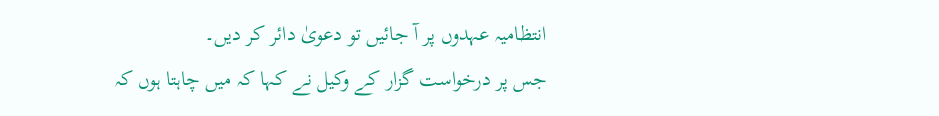انتظامیہ عہدوں پر آ جائیں تو دعویٰ دائر کر دیں۔
جس پر درخواست گزار کے وکیل نے کہا کہ میں چاہتا ہوں کہ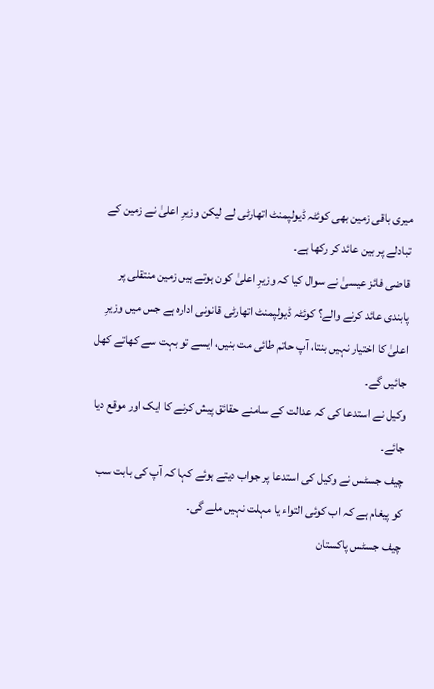میری باقی زمین بھی کوئٹہ ڈیولپمنٹ اتھارٹی لے لیکن وزیرِ اعلیٰ نے زمین کے تبادلے پر بین عائد کر رکھا ہے۔
قاضی فائز عیسیٰ نے سوال کیا کہ وزیرِ اعلیٰ کون ہوتے ہیں زمین منتقلی پر پابندی عائد کرنے والے؟ کوئٹہ ڈیولپمنٹ اتھارٹی قانونی ادارہ ہے جس میں وزیرِ اعلیٰ کا اختیار نہیں بنتا، آپ حاتم طائی مت بنیں، ایسے تو بہت سے کھاتے کھل جائیں گے۔
وکیل نے استدعا کی کہ عدالت کے سامنے حقائق پیش کرنے کا ایک اور موقع دیا جائے۔
چیف جسٹس نے وکیل کی استدعا پر جواب دیتے ہوئے کہا کہ آپ کی بابت سب کو پیغام ہے کہ اب کوئی التواء یا مہلت نہیں ملے گی۔
چیف جسٹس پاکستان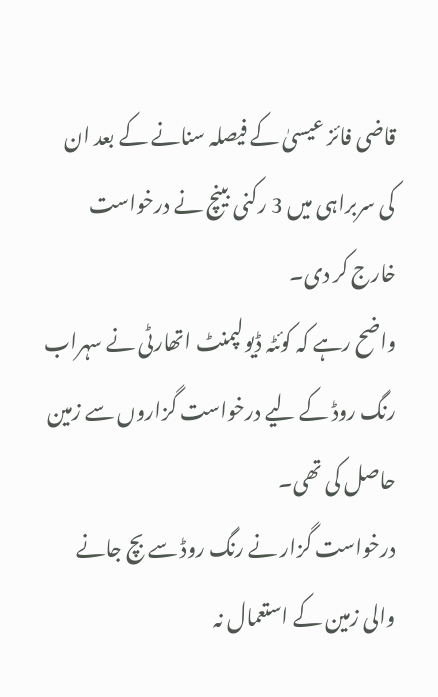قاضی فائز عیسیٰ کے فیصلہ سنانے کے بعد ان کی سربراہی میں 3 رکنی بینچ نے درخواست خارج کر دی۔
واضح رہے کہ کوئٹہ ڈیولپمنٹ اتھارٹی نے سہراب رنگ روڈ کے لیے درخواست گزاروں سے زمین حاصل کی تھی۔
درخواست گزار نے رنگ روڈ سے بچ جانے والی زمین کے استعمال نہ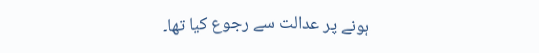ہونے پر عدالت سے رجوع کیا تھا۔